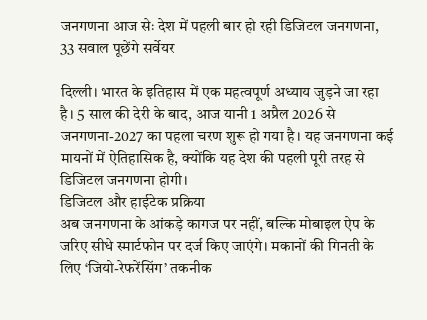जनगणना आज सेः देश में पहली बार हो रही डिजिटल जनगणना, 33 सवाल पूछेंगे सर्वेयर

दिल्ली। भारत के इतिहास में एक महत्वपूर्ण अध्याय जुड़ने जा रहा है। 5 साल की देरी के बाद, आज यानी 1 अप्रैल 2026 से जनगणना-2027 का पहला चरण शुरू हो गया है। यह जनगणना कई मायनों में ऐतिहासिक है, क्योंकि यह देश की पहली पूरी तरह से डिजिटल जनगणना होगी।
डिजिटल और हाईटेक प्रक्रिया
अब जनगणना के आंकड़े कागज पर नहीं, बल्कि मोबाइल ऐप के जरिए सीधे स्मार्टफोन पर दर्ज किए जाएंगे। मकानों की गिनती के लिए ‘जियो-रेफरेंसिंग’ तकनीक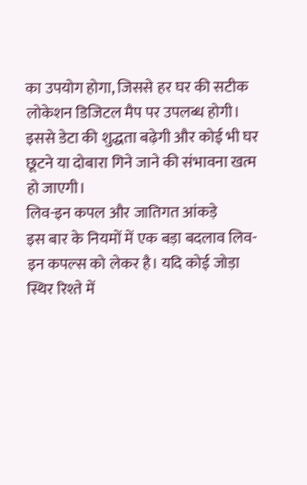का उपयोग होगा, जिससे हर घर की सटीक लोकेशन डिजिटल मैप पर उपलब्ध होगी। इससे डेटा की शुद्धता बढ़ेगी और कोई भी घर छूटने या दोबारा गिने जाने की संभावना खत्म हो जाएगी।
लिव-इन कपल और जातिगत आंकड़े
इस बार के नियमों में एक बड़ा बदलाव लिव-इन कपल्स को लेकर है। यदि कोई जोड़ा स्थिर रिश्ते में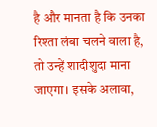है और मानता है कि उनका रिश्ता लंबा चलने वाला है, तो उन्हें शादीशुदा माना जाएगा। इसके अलावा,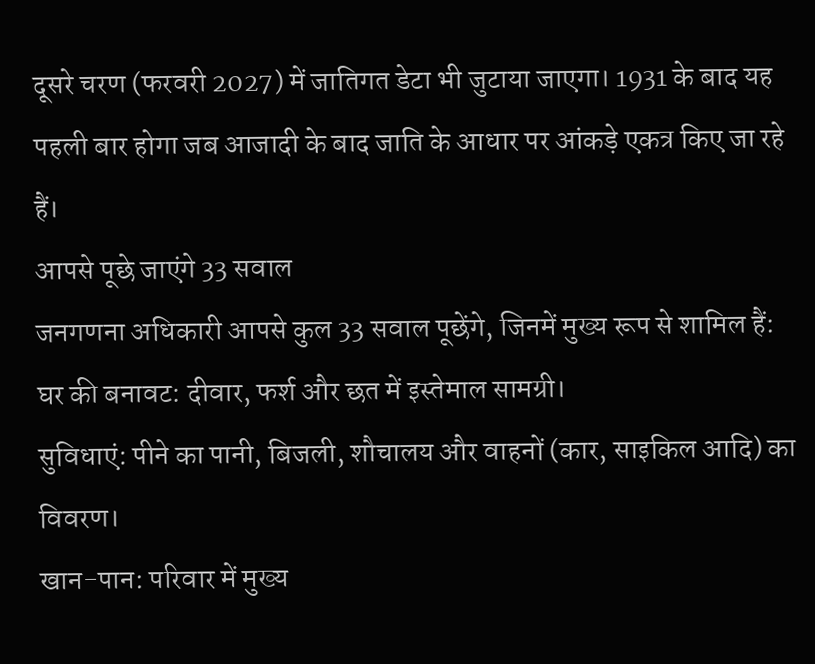दूसरे चरण (फरवरी 2027) में जातिगत डेटा भी जुटाया जाएगा। 1931 के बाद यह पहली बार होगा जब आजादी के बाद जाति के आधार पर आंकड़े एकत्र किए जा रहे हैं।
आपसे पूछे जाएंगे 33 सवाल
जनगणना अधिकारी आपसे कुल 33 सवाल पूछेंगे, जिनमें मुख्य रूप से शामिल हैं:
घर की बनावट: दीवार, फर्श और छत में इस्तेमाल सामग्री।
सुविधाएं: पीने का पानी, बिजली, शौचालय और वाहनों (कार, साइकिल आदि) का विवरण।
खान-पान: परिवार में मुख्य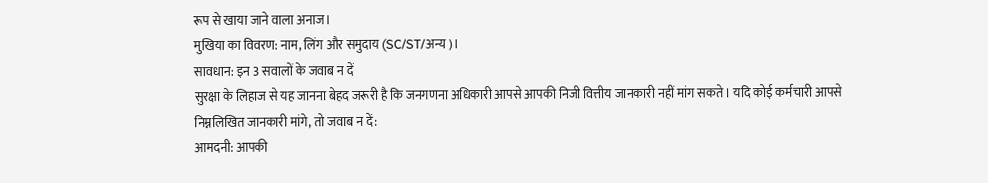रूप से खाया जाने वाला अनाज।
मुखिया का विवरण: नाम, लिंग और समुदाय (SC/ST/अन्य)।
सावधान: इन 3 सवालों के जवाब न दें
सुरक्षा के लिहाज से यह जानना बेहद जरूरी है कि जनगणना अधिकारी आपसे आपकी निजी वित्तीय जानकारी नहीं मांग सकते। यदि कोई कर्मचारी आपसे निम्नलिखित जानकारी मांगे, तो जवाब न दें:
आमदनी: आपकी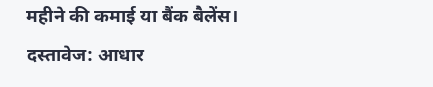महीने की कमाई या बैंक बैलेंस।
दस्तावेज: आधार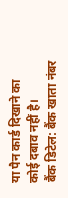या पैन कार्ड दिखाने का कोई दबाव नहीं है।
बैंक डिटेल: बैंक खाता नंबर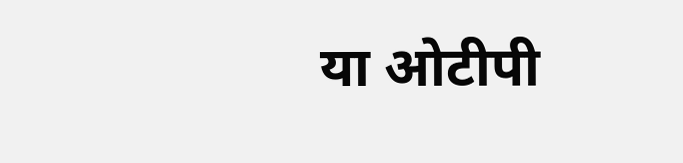या ओटीपी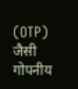(OTP) जैसी गोपनीय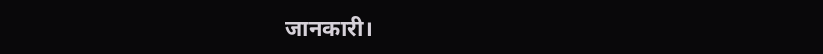जानकारी।